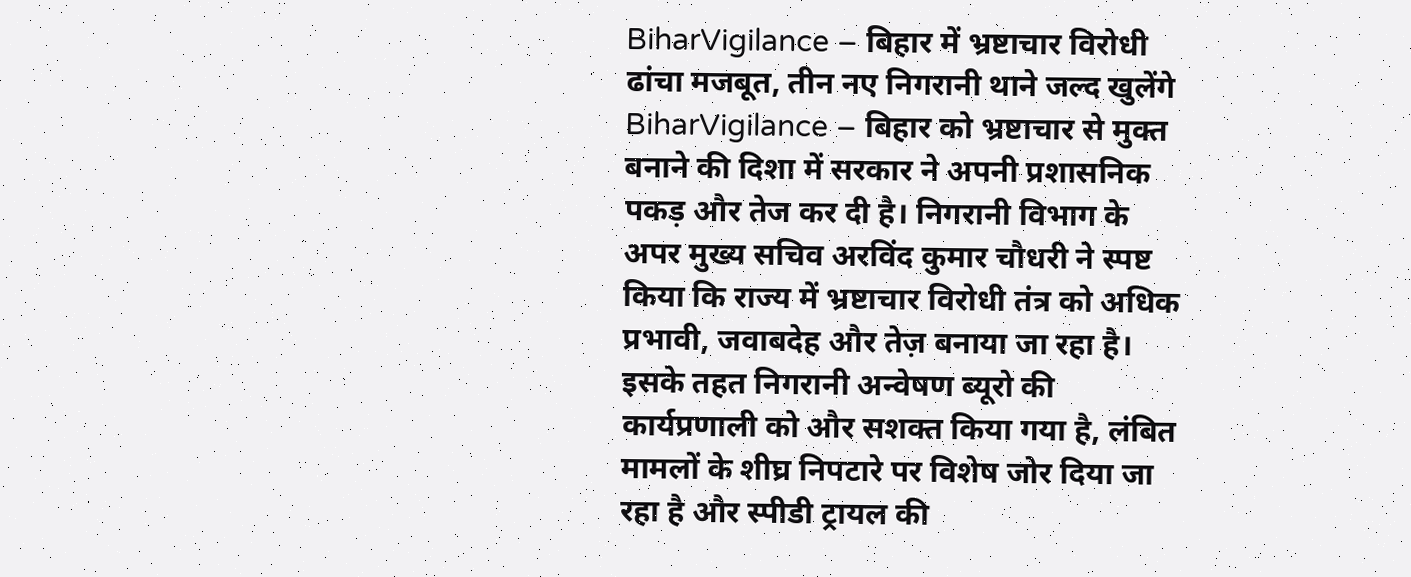BiharVigilance – बिहार में भ्रष्टाचार विरोधी ढांचा मजबूत, तीन नए निगरानी थाने जल्द खुलेंगे
BiharVigilance – बिहार को भ्रष्टाचार से मुक्त बनाने की दिशा में सरकार ने अपनी प्रशासनिक पकड़ और तेज कर दी है। निगरानी विभाग के अपर मुख्य सचिव अरविंद कुमार चौधरी ने स्पष्ट किया कि राज्य में भ्रष्टाचार विरोधी तंत्र को अधिक प्रभावी, जवाबदेह और तेज़ बनाया जा रहा है। इसके तहत निगरानी अन्वेषण ब्यूरो की कार्यप्रणाली को और सशक्त किया गया है, लंबित मामलों के शीघ्र निपटारे पर विशेष जोर दिया जा रहा है और स्पीडी ट्रायल की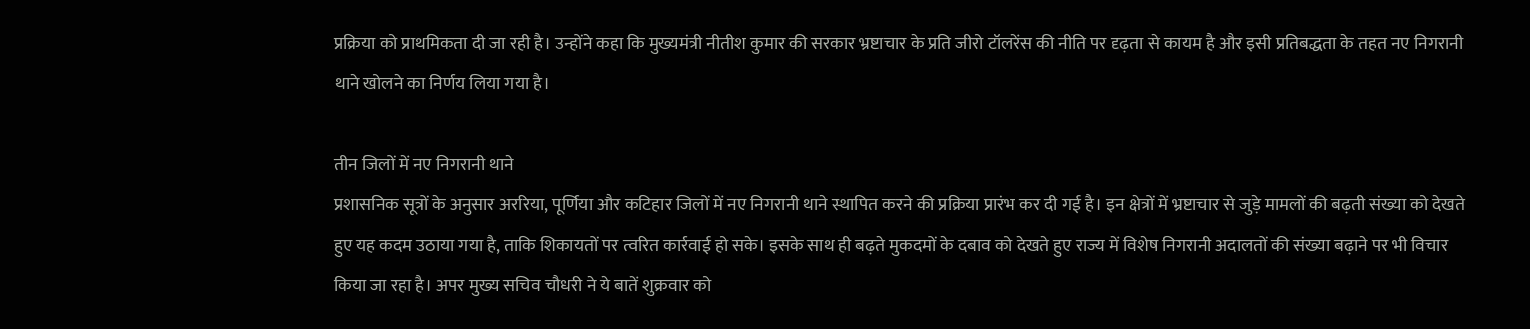प्रक्रिया को प्राथमिकता दी जा रही है। उन्होंने कहा कि मुख्यमंत्री नीतीश कुमार की सरकार भ्रष्टाचार के प्रति जीरो टॉलरेंस की नीति पर दृढ़ता से कायम है और इसी प्रतिबद्धता के तहत नए निगरानी थाने खोलने का निर्णय लिया गया है।

तीन जिलों में नए निगरानी थाने
प्रशासनिक सूत्रों के अनुसार अररिया, पूर्णिया और कटिहार जिलों में नए निगरानी थाने स्थापित करने की प्रक्रिया प्रारंभ कर दी गई है। इन क्षेत्रों में भ्रष्टाचार से जुड़े मामलों की बढ़ती संख्या को देखते हुए यह कदम उठाया गया है, ताकि शिकायतों पर त्वरित कार्रवाई हो सके। इसके साथ ही बढ़ते मुकदमों के दबाव को देखते हुए राज्य में विशेष निगरानी अदालतों की संख्या बढ़ाने पर भी विचार किया जा रहा है। अपर मुख्य सचिव चौधरी ने ये बातें शुक्रवार को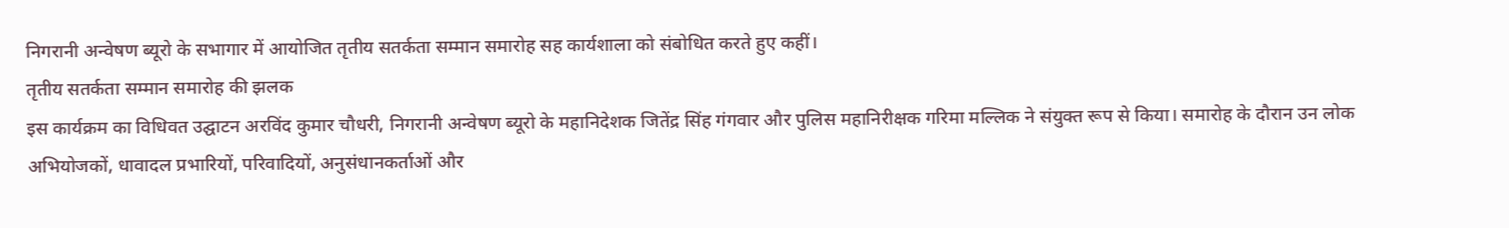निगरानी अन्वेषण ब्यूरो के सभागार में आयोजित तृतीय सतर्कता सम्मान समारोह सह कार्यशाला को संबोधित करते हुए कहीं।
तृतीय सतर्कता सम्मान समारोह की झलक
इस कार्यक्रम का विधिवत उद्घाटन अरविंद कुमार चौधरी, निगरानी अन्वेषण ब्यूरो के महानिदेशक जितेंद्र सिंह गंगवार और पुलिस महानिरीक्षक गरिमा मल्लिक ने संयुक्त रूप से किया। समारोह के दौरान उन लोक अभियोजकों, धावादल प्रभारियों, परिवादियों, अनुसंधानकर्ताओं और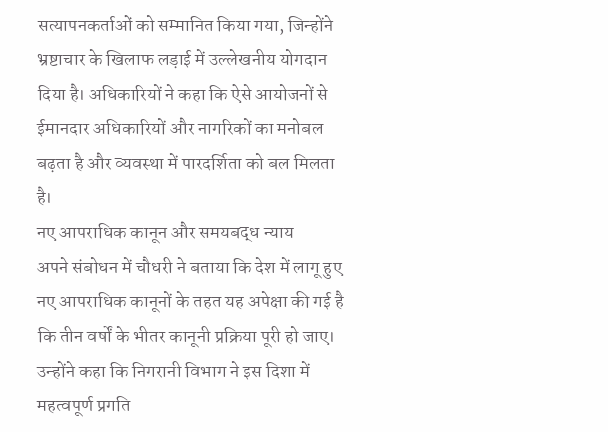सत्यापनकर्ताओं को सम्मानित किया गया, जिन्होंने भ्रष्टाचार के खिलाफ लड़ाई में उल्लेखनीय योगदान दिया है। अधिकारियों ने कहा कि ऐसे आयोजनों से ईमानदार अधिकारियों और नागरिकों का मनोबल बढ़ता है और व्यवस्था में पारदर्शिता को बल मिलता है।
नए आपराधिक कानून और समयबद्ध न्याय
अपने संबोधन में चौधरी ने बताया कि देश में लागू हुए नए आपराधिक कानूनों के तहत यह अपेक्षा की गई है कि तीन वर्षों के भीतर कानूनी प्रक्रिया पूरी हो जाए। उन्होंने कहा कि निगरानी विभाग ने इस दिशा में महत्वपूर्ण प्रगति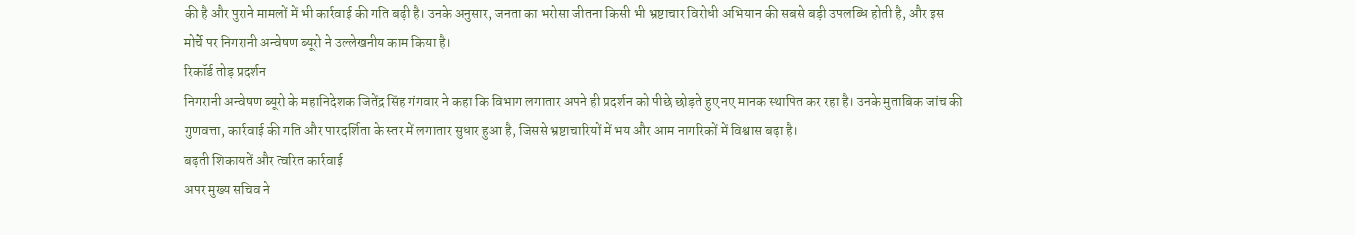की है और पुराने मामलों में भी कार्रवाई की गति बढ़ी है। उनके अनुसार, जनता का भरोसा जीतना किसी भी भ्रष्टाचार विरोधी अभियान की सबसे बड़ी उपलब्धि होती है, और इस मोर्चे पर निगरानी अन्वेषण ब्यूरो ने उल्लेखनीय काम किया है।
रिकॉर्ड तोड़ प्रदर्शन
निगरानी अन्वेषण ब्यूरो के महानिदेशक जितेंद्र सिंह गंगवार ने कहा कि विभाग लगातार अपने ही प्रदर्शन को पीछे छोड़ते हुए नए मानक स्थापित कर रहा है। उनके मुताबिक जांच की गुणवत्ता, कार्रवाई की गति और पारदर्शिता के स्तर में लगातार सुधार हुआ है, जिससे भ्रष्टाचारियों में भय और आम नागरिकों में विश्वास बढ़ा है।
बढ़ती शिकायतें और त्वरित कार्रवाई
अपर मुख्य सचिव ने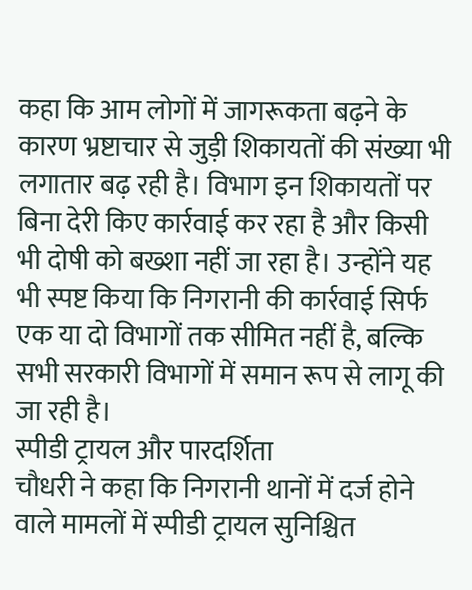कहा कि आम लोगों में जागरूकता बढ़ने के कारण भ्रष्टाचार से जुड़ी शिकायतों की संख्या भी लगातार बढ़ रही है। विभाग इन शिकायतों पर बिना देरी किए कार्रवाई कर रहा है और किसी भी दोषी को बख्शा नहीं जा रहा है। उन्होंने यह भी स्पष्ट किया कि निगरानी की कार्रवाई सिर्फ एक या दो विभागों तक सीमित नहीं है, बल्कि सभी सरकारी विभागों में समान रूप से लागू की जा रही है।
स्पीडी ट्रायल और पारदर्शिता
चौधरी ने कहा कि निगरानी थानों में दर्ज होने वाले मामलों में स्पीडी ट्रायल सुनिश्चित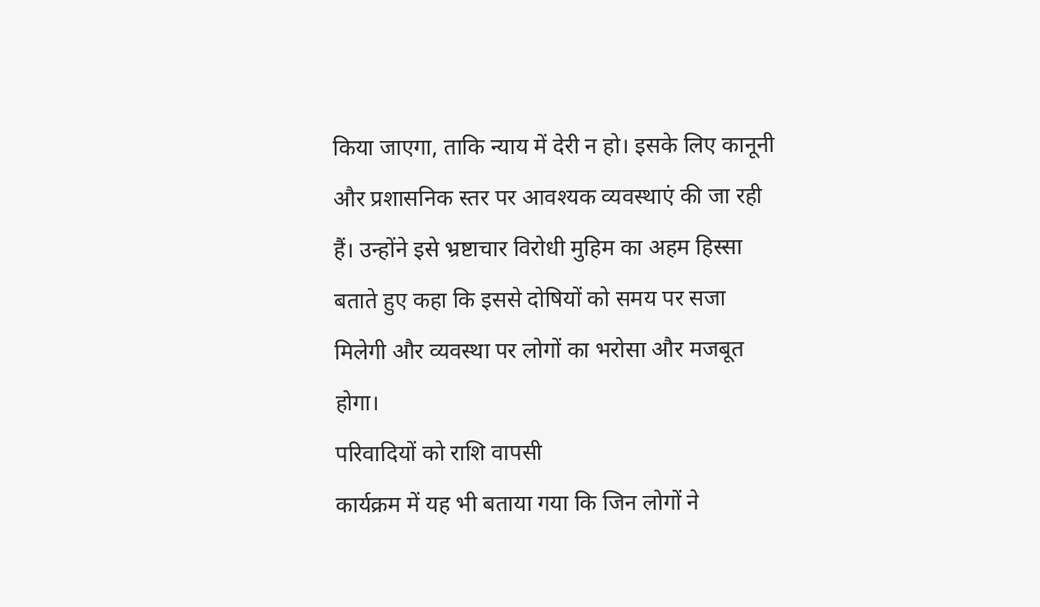किया जाएगा, ताकि न्याय में देरी न हो। इसके लिए कानूनी और प्रशासनिक स्तर पर आवश्यक व्यवस्थाएं की जा रही हैं। उन्होंने इसे भ्रष्टाचार विरोधी मुहिम का अहम हिस्सा बताते हुए कहा कि इससे दोषियों को समय पर सजा मिलेगी और व्यवस्था पर लोगों का भरोसा और मजबूत होगा।
परिवादियों को राशि वापसी
कार्यक्रम में यह भी बताया गया कि जिन लोगों ने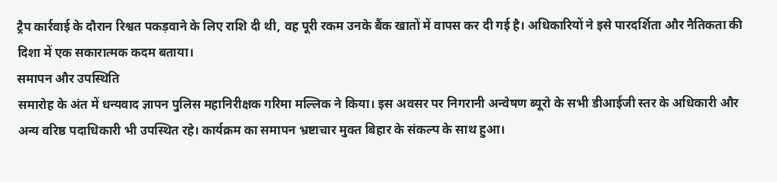ट्रैप कार्रवाई के दौरान रिश्वत पकड़वाने के लिए राशि दी थी, वह पूरी रकम उनके बैंक खातों में वापस कर दी गई है। अधिकारियों ने इसे पारदर्शिता और नैतिकता की दिशा में एक सकारात्मक कदम बताया।
समापन और उपस्थिति
समारोह के अंत में धन्यवाद ज्ञापन पुलिस महानिरीक्षक गरिमा मल्लिक ने किया। इस अवसर पर निगरानी अन्वेषण ब्यूरो के सभी डीआईजी स्तर के अधिकारी और अन्य वरिष्ठ पदाधिकारी भी उपस्थित रहे। कार्यक्रम का समापन भ्रष्टाचार मुक्त बिहार के संकल्प के साथ हुआ।